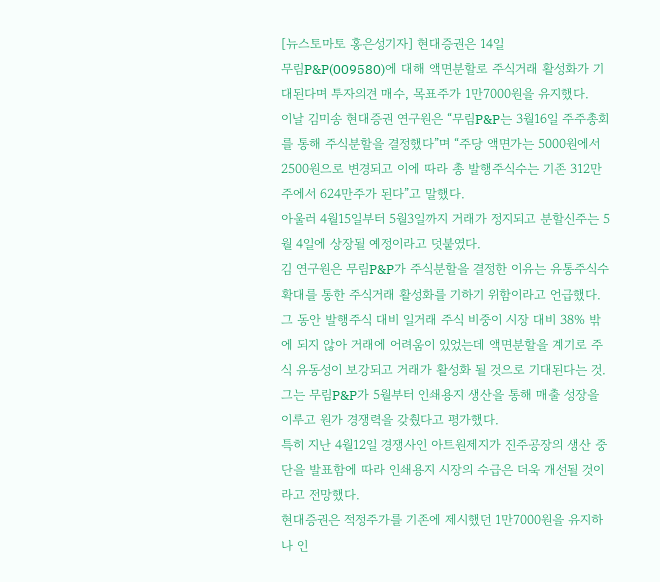[뉴스토마토 홍은성기자] 현대증권은 14일
무림P&P(009580)에 대해 액면분할로 주식거래 활성화가 기대된다며 투자의견 매수, 목표주가 1만7000원을 유지했다.
이날 김미송 현대증권 연구원은 “무림P&P는 3월16일 주주총회를 통해 주식분할을 결정했다”며 “주당 액면가는 5000원에서 2500원으로 변경되고 이에 따라 총 발행주식수는 기존 312만주에서 624만주가 된다”고 말했다.
아울러 4월15일부터 5월3일까지 거래가 정지되고 분할신주는 5월 4일에 상장될 예정이라고 덧붙였다.
김 연구원은 무림P&P가 주식분할을 결정한 이유는 유통주식수 확대를 통한 주식거래 활성화를 기하기 위함이라고 언급했다.
그 동안 발행주식 대비 일거래 주식 비중이 시장 대비 38% 밖에 되지 않아 거래에 어려움이 있었는데 액면분할을 계기로 주식 유동성이 보강되고 거래가 활성화 될 것으로 기대된다는 것.
그는 무림P&P가 5월부터 인쇄용지 생산을 통해 매출 성장을 이루고 원가 경쟁력을 갖췄다고 평가했다.
특히 지난 4월12일 경쟁사인 아트원제지가 진주공장의 생산 중단을 발표함에 따라 인쇄용지 시장의 수급은 더욱 개선될 것이라고 전망했다.
현대증권은 적정주가를 기존에 제시했던 1만7000원을 유지하나 인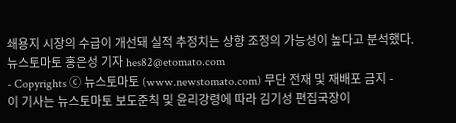쇄용지 시장의 수급이 개선돼 실적 추정치는 상향 조정의 가능성이 높다고 분석했다.
뉴스토마토 홍은성 기자 hes82@etomato.com
- Copyrights ⓒ 뉴스토마토 (www.newstomato.com) 무단 전재 및 재배포 금지 -
이 기사는 뉴스토마토 보도준칙 및 윤리강령에 따라 김기성 편집국장이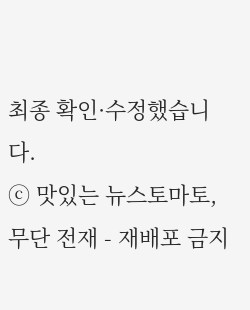최종 확인·수정했습니다.
ⓒ 맛있는 뉴스토마토, 무단 전재 - 재배포 금지